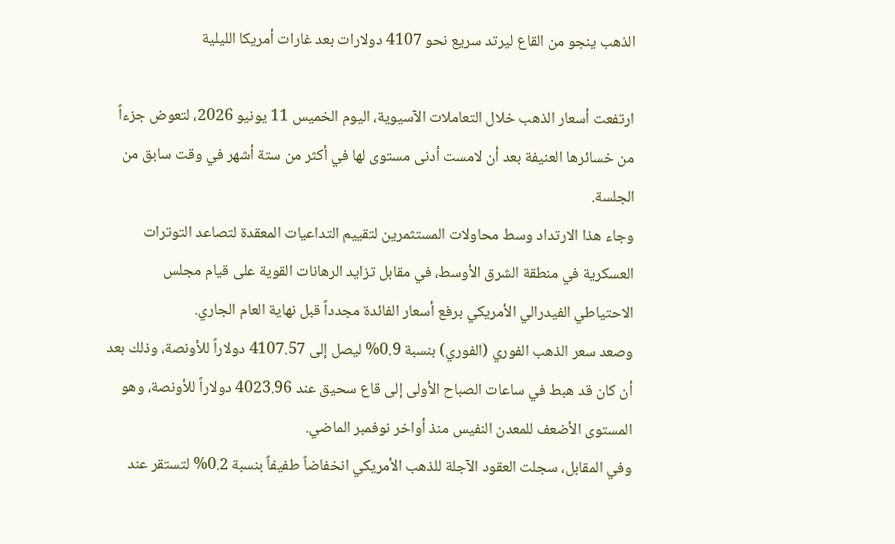الذهب ينجو من القاع ليرتد سريع نحو 4107 دولارات بعد غارات أمريكا الليلية

ارتفعت أسعار الذهب خلال التعاملات الآسيوية، اليوم الخميس 11 يونيو 2026، لتعوض جزءاً من خسائرها العنيفة بعد أن لامست أدنى مستوى لها في أكثر من ستة أشهر في وقت سابق من الجلسة.
وجاء هذا الارتداد وسط محاولات المستثمرين لتقييم التداعيات المعقدة لتصاعد التوترات العسكرية في منطقة الشرق الأوسط، في مقابل تزايد الرهانات القوية على قيام مجلس الاحتياطي الفيدرالي الأمريكي برفع أسعار الفائدة مجدداً قبل نهاية العام الجاري.
وصعد سعر الذهب الفوري (الفوري) بنسبة 0.9% ليصل إلى 4107.57 دولاراً للأونصة، وذلك بعد أن كان قد هبط في ساعات الصباح الأولى إلى قاع سحيق عند 4023.96 دولاراً للأونصة، وهو المستوى الأضعف للمعدن النفيس منذ أواخر نوفمبر الماضي.
وفي المقابل، سجلت العقود الآجلة للذهب الأمريكي انخفاضاً طفيفاً بنسبة 0.2% لتستقر عند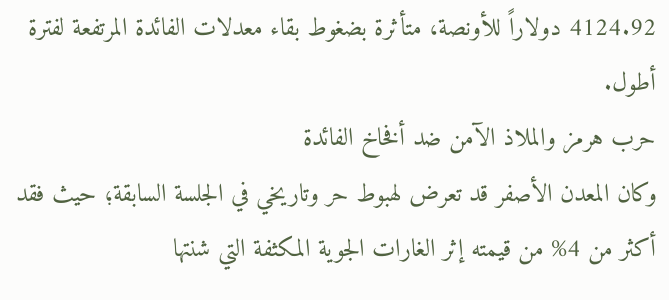4124.92 دولاراً للأونصة، متأثرة بضغوط بقاء معدلات الفائدة المرتفعة لفترة أطول.
حرب هرمز والملاذ الآمن ضد أفخاخ الفائدة
وكان المعدن الأصفر قد تعرض لهبوط حر وتاريخي في الجلسة السابقة؛ حيث فقد أكثر من 4% من قيمته إثر الغارات الجوية المكثفة التي شنتها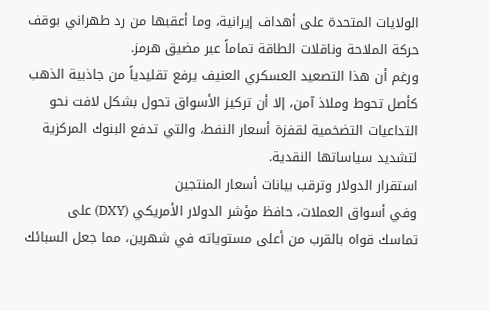الولايات المتحدة على أهداف إيرانية، وما أعقبها من رد طهراني بوقف حركة الملاحة وناقلات الطاقة تماماً عبر مضيق هرمز.
ورغم أن هذا التصعيد العسكري العنيف يرفع تقليدياً من جاذبية الذهب كأصل تحوط وملاذ آمن، إلا أن تركيز الأسواق تحول بشكل لافت نحو التداعيات التضخمية لقفزة أسعار النفط، والتي تدفع البنوك المركزية لتشديد سياساتها النقدية.
استقرار الدولار وترقب بيانات أسعار المنتجين
وفي أسواق العملات، حافظ مؤشر الدولار الأمريكي (DXY) على تماسك قواه بالقرب من أعلى مستوياته في شهرين، مما جعل السبائك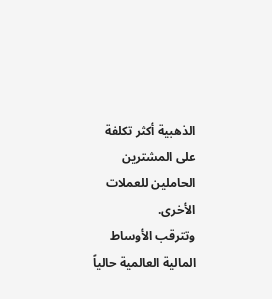الذهبية أكثر تكلفة على المشترين الحاملين للعملات الأخرى.
وتترقب الأوساط المالية العالمية حالياً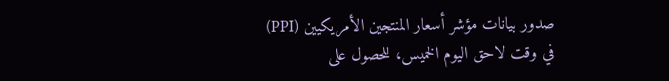صدور بيانات مؤشر أسعار المنتجين الأمريكيين (PPI) في وقت لاحق اليوم الخميس، للحصول على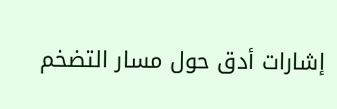إشارات أدق حول مسار التضخم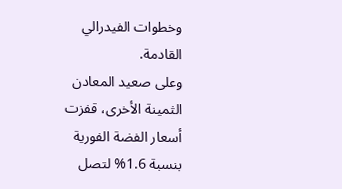وخطوات الفيدرالي القادمة.
وعلى صعيد المعادن الثمينة الأخرى، قفزت أسعار الفضة الفورية بنسبة 1.6% لتصل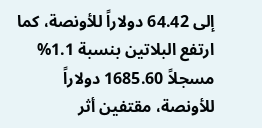إلى 64.42 دولاراً للأونصة، كما ارتفع البلاتين بنسبة 1.1% مسجلاً 1685.60 دولاراً للأونصة، مقتفين أثر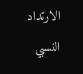الارتداد النسبي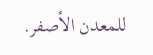للمعدن الأصفر.